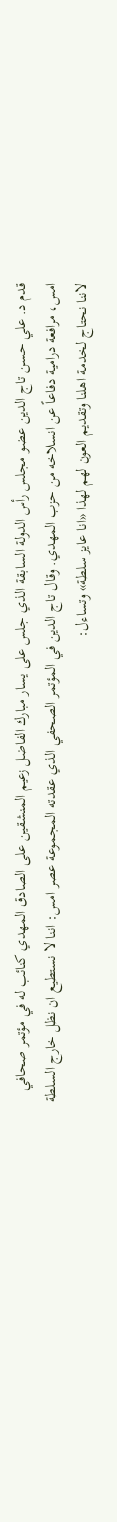قدم د. علي حسن تاج الدين عضو مجلس رأس الدولة السابقة الذي جلس على يسار مبارك الفاضل زعيم المنشقين على الصادق المهدي كنائب له في مؤتمر صحافي امس، مرافعة درامية دفاعاً عن انسلاخه من حزب المهدي. وقال تاج الدين في المؤتمر الصحفي الذي عقدته المجموعة عصر امس: اننا لا نستطيع ان نظل خارج السلطة لاننا نحتاج لخدمة اهلنا وتقديم العون لهم لهذا «انا عايز سلطة» وتساءل: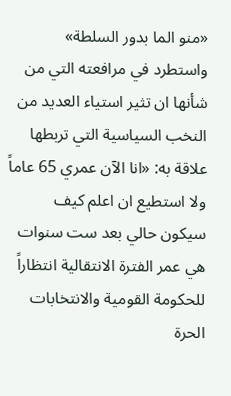«منو الما بدور السلطة» واستطرد في مرافعته التي من شأنها ان تثير استياء العديد من النخب السياسية التي تربطها علاقة به: «انا الآن عمري 65 عاماً ولا استطيع ان اعلم كيف سيكون حالي بعد ست سنوات هي عمر الفترة الانتقالية انتظاراً للحكومة القومية والانتخابات الحرة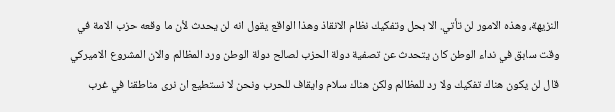النزيهة، وهذه الامور لن تأتي. الا بحل وتفكيك نظام الانقاذ وهذا الواقع يقول انه لن يحدث لأن ما وقعه حزب الامة في وقت سابق في نداء الوطن كان يتحدث عن تصفية دولة الحزب لصالح دولة الوطن ورد المظالم والان المشروع الاميركي قال لن يكون هناك تفكيك ولا رد للمظالم ولكن هناك سلام وايقاف للحرب ونحن لا نستطيع ان نرى مناطقنا في غرب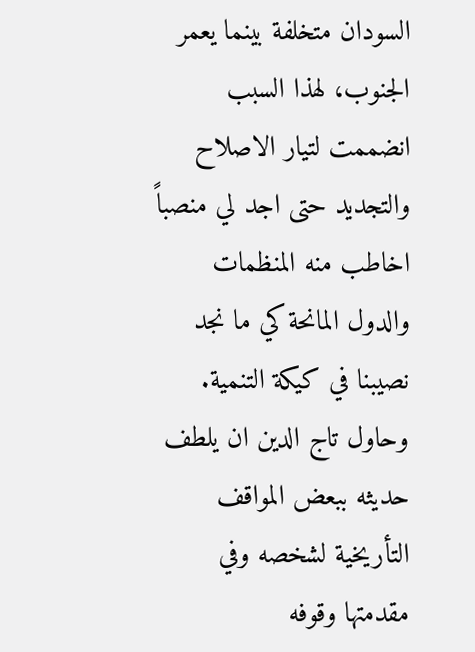السودان متخلفة بينما يعمر الجنوب، لهذا السبب انضممت لتيار الاصلاح والتجديد حتى اجد لي منصباً اخاطب منه المنظمات والدول المانحة كي ما نجد نصيبنا في كيكة التنمية. وحاول تاج الدين ان يلطف حديثه ببعض المواقف التأريخية لشخصه وفي مقدمتها وقوفه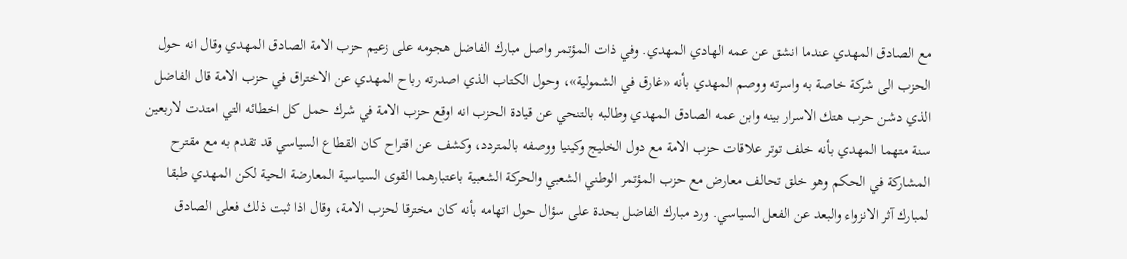مع الصادق المهدي عندما انشق عن عمه الهادي المهدي. وفي ذات المؤتمر واصل مبارك الفاضل هجومه على زعيم حزب الامة الصادق المهدي وقال انه حول الحزب الى شركة خاصة به واسرته ووصم المهدي بأنه «غارق في الشمولية»، وحول الكتاب الذي اصدرته رباح المهدي عن الاختراق في حزب الامة قال الفاضل الذي دشن حرب هتك الاسرار بينه وابن عمه الصادق المهدي وطالبه بالتنحي عن قيادة الحزب انه اوقع حزب الامة في شرك حمل كل اخطائه التي امتدت لاربعين سنة متهما المهدي بأنه خلف توتر علاقات حزب الامة مع دول الخليج وكينيا ووصفه بالمتردد، وكشف عن اقتراح كان القطاع السياسي قد تقدم به مع مقترح المشاركة في الحكم وهو خلق تحالف معارض مع حزب المؤتمر الوطني الشعبي والحركة الشعبية باعتبارهما القوى السياسية المعارضة الحية لكن المهدي طبقا لمبارك آثر الانزواء والبعد عن الفعل السياسي. ورد مبارك الفاضل بحدة على سؤال حول اتهامه بأنه كان مخترقا لحزب الامة، وقال اذا ثبت ذلك فعلى الصادق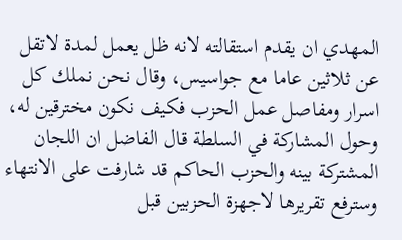المهدي ان يقدم استقالته لانه ظل يعمل لمدة لاتقل عن ثلاثين عاما مع جواسيس، وقال نحن نملك كل اسرار ومفاصل عمل الحزب فكيف نكون مخترقين له، وحول المشاركة في السلطة قال الفاضل ان اللجان المشتركة بينه والحزب الحاكم قد شارفت على الانتهاء وسترفع تقريرها لاجهزة الحزبين قبل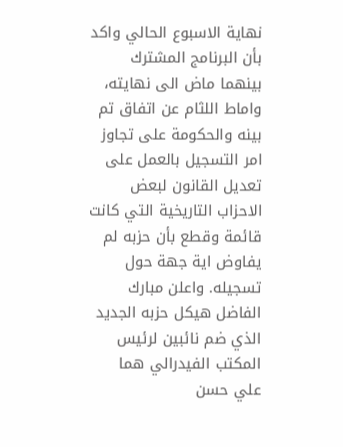نهاية الاسبوع الحالي واكد بأن البرنامج المشترك بينهما ماض الى نهايته، واماط اللثام عن اتفاق تم بينه والحكومة على تجاوز امر التسجيل بالعمل على تعديل القانون لبعض الاحزاب التاريخية التي كانت قائمة وقطع بأن حزبه لم يفاوض اية جهة حول تسجيله. واعلن مبارك الفاضل هيكل حزبه الجديد الذي ضم نائبين لرئيس المكتب الفيدرالي هما علي حسن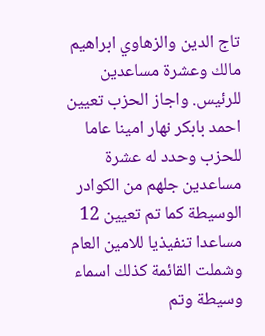تاج الدين والزهاوي ابراهيم مالك وعشرة مساعدين للرئيس. واجاز الحزب تعيين احمد بابكر نهار امينا عاما للحزب وحدد له عشرة مساعدين جلهم من الكوادر الوسيطة كما تم تعيين 12 مساعدا تنفيذيا للامين العام وشملت القائمة كذلك اسماء وسيطة وتم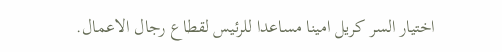اختيار السر كريل امينا مساعدا للرئيس لقطاع رجال الاعمال.